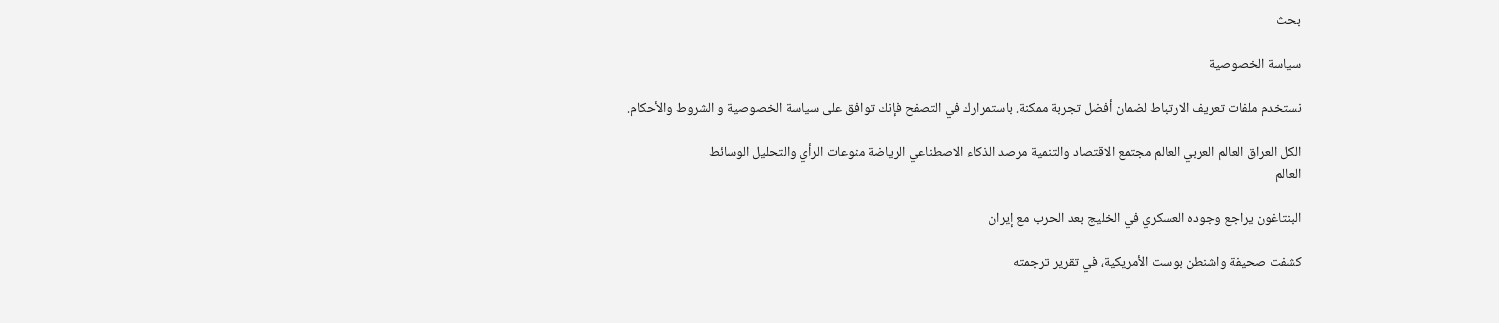بحث

سياسة الخصوصية

نستخدم ملفات تعريف الارتباط لضمان أفضل تجربة ممكنة. باستمرارك في التصفح فإنك توافق على سياسة الخصوصية و الشروط والأحكام.

الكل العراق العالم العربي العالم مجتمع الاقتصاد والتنمية مرصد الذكاء الاصطناعي الرياضة منوعات الرأي والتحليل الوسائط
العالم

البنتاغون يراجع وجوده العسكري في الخليج بعد الحرب مع إيران

كشفت صحيفة واشنطن بوست الأمريكية، في تقرير ترجمته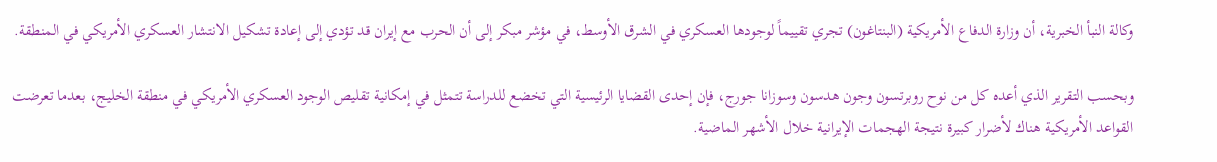وكالة النبأ الخبرية، أن وزارة الدفاع الأمريكية (البنتاغون) تجري تقييماً لوجودها العسكري في الشرق الأوسط، في مؤشر مبكر إلى أن الحرب مع إيران قد تؤدي إلى إعادة تشكيل الانتشار العسكري الأمريكي في المنطقة.

وبحسب التقرير الذي أعده كل من نوح روبرتسون وجون هدسون وسوزانا جورج، فإن إحدى القضايا الرئيسية التي تخضع للدراسة تتمثل في إمكانية تقليص الوجود العسكري الأمريكي في منطقة الخليج، بعدما تعرضت القواعد الأمريكية هناك لأضرار كبيرة نتيجة الهجمات الإيرانية خلال الأشهر الماضية.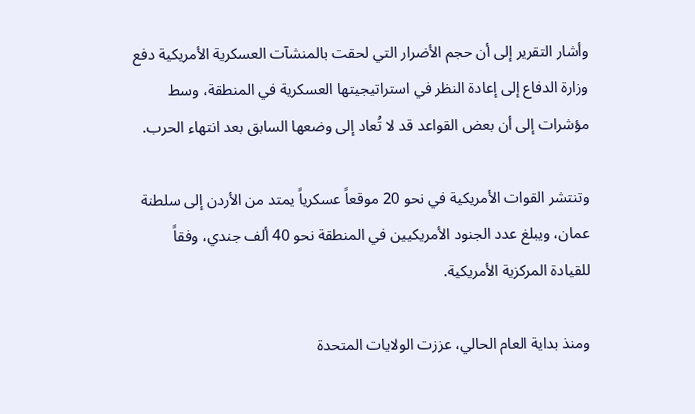وأشار التقرير إلى أن حجم الأضرار التي لحقت بالمنشآت العسكرية الأمريكية دفع وزارة الدفاع إلى إعادة النظر في استراتيجيتها العسكرية في المنطقة، وسط مؤشرات إلى أن بعض القواعد قد لا تُعاد إلى وضعها السابق بعد انتهاء الحرب.

وتنتشر القوات الأمريكية في نحو 20 موقعاً عسكرياً يمتد من الأردن إلى سلطنة عمان، ويبلغ عدد الجنود الأمريكيين في المنطقة نحو 40 ألف جندي، وفقاً للقيادة المركزية الأمريكية.

ومنذ بداية العام الحالي، عززت الولايات المتحدة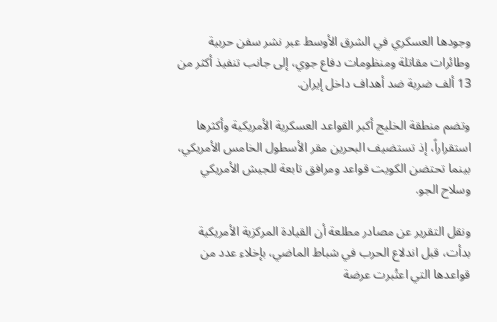وجودها العسكري في الشرق الأوسط عبر نشر سفن حربية وطائرات مقاتلة ومنظومات دفاع جوي، إلى جانب تنفيذ أكثر من 13 ألف ضربة ضد أهداف داخل إيران.

وتضم منطقة الخليج أكبر القواعد العسكرية الأمريكية وأكثرها استقراراً، إذ تستضيف البحرين مقر الأسطول الخامس الأمريكي، بينما تحتضن الكويت قواعد ومرافق تابعة للجيش الأمريكي وسلاح الجو.

ونقل التقرير عن مصادر مطلعة أن القيادة المركزية الأمريكية بدأت، قبل اندلاع الحرب في شباط الماضي، بإخلاء عدد من قواعدها التي اعتُبرت عرضة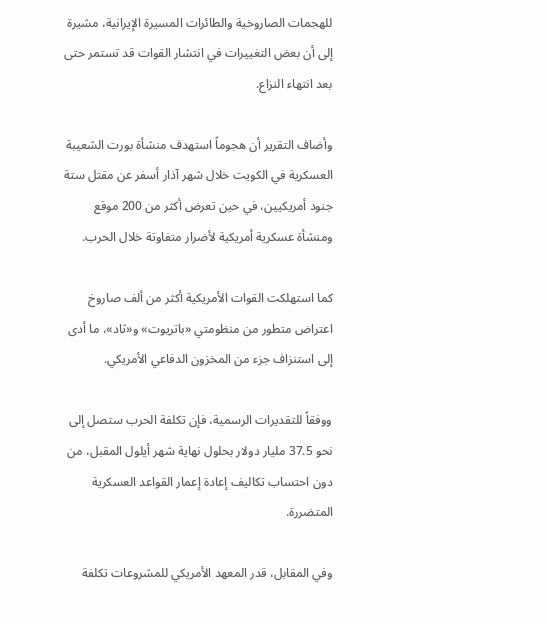للهجمات الصاروخية والطائرات المسيرة الإيرانية، مشيرة إلى أن بعض التغييرات في انتشار القوات قد تستمر حتى بعد انتهاء النزاع.

وأضاف التقرير أن هجوماً استهدف منشأة بورت الشعيبة العسكرية في الكويت خلال شهر آذار أسفر عن مقتل ستة جنود أمريكيين، في حين تعرض أكثر من 200 موقع ومنشأة عسكرية أمريكية لأضرار متفاوتة خلال الحرب.

كما استهلكت القوات الأمريكية أكثر من ألف صاروخ اعتراض متطور من منظومتي «باتريوت» و«ثاد»، ما أدى إلى استنزاف جزء من المخزون الدفاعي الأمريكي.

ووفقاً للتقديرات الرسمية، فإن تكلفة الحرب ستصل إلى نحو 37.5 مليار دولار بحلول نهاية شهر أيلول المقبل، من دون احتساب تكاليف إعادة إعمار القواعد العسكرية المتضررة.

وفي المقابل، قدر المعهد الأمريكي للمشروعات تكلفة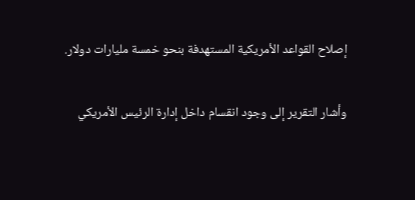إصلاح القواعد الأمريكية المستهدفة بنحو خمسة مليارات دولار.

وأشار التقرير إلى وجود انقسام داخل إدارة الرئيس الأمريكي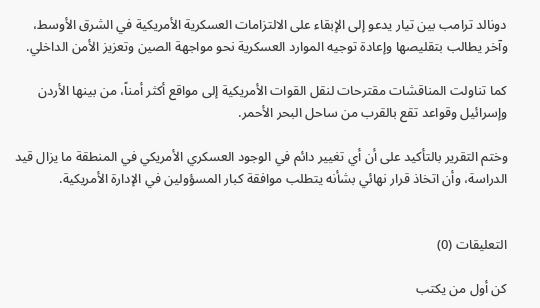دونالد ترامب بين تيار يدعو إلى الإبقاء على الالتزامات العسكرية الأمريكية في الشرق الأوسط، وآخر يطالب بتقليصها وإعادة توجيه الموارد العسكرية نحو مواجهة الصين وتعزيز الأمن الداخلي.

كما تناولت المناقشات مقترحات لنقل القوات الأمريكية إلى مواقع أكثر أمناً، من بينها الأردن وإسرائيل وقواعد تقع بالقرب من ساحل البحر الأحمر.

وختم التقرير بالتأكيد على أن أي تغيير دائم في الوجود العسكري الأمريكي في المنطقة ما يزال قيد الدراسة، وأن اتخاذ قرار نهائي بشأنه يتطلب موافقة كبار المسؤولين في الإدارة الأمريكية.


التعليقات (0)

كن أول من يكتب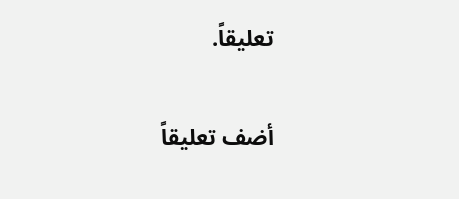تعليقاً.

أضف تعليقاً